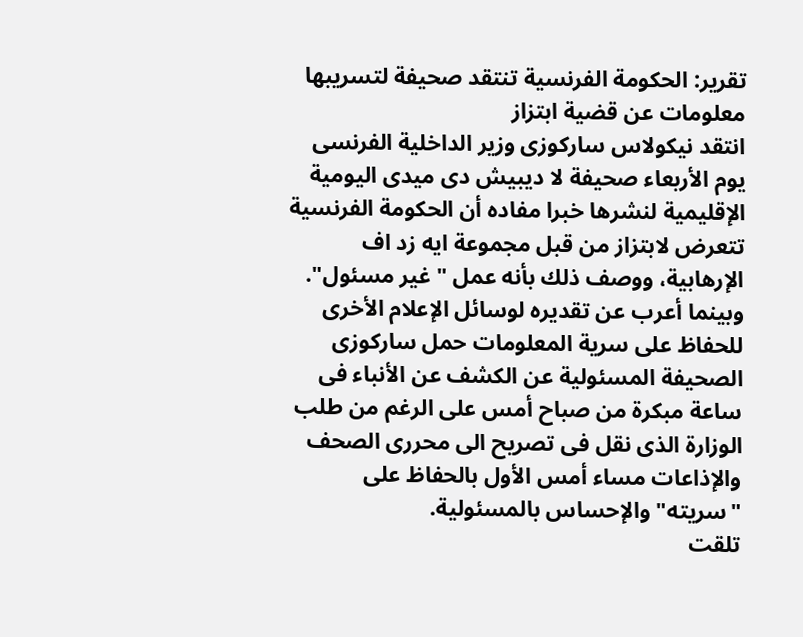تقرير: الحكومة الفرنسية تنتقد صحيفة لتسريبها معلومات عن قضية ابتزاز
انتقد نيكولاس ساركوزى وزير الداخلية الفرنسى يوم الأربعاء صحيفة لا ديبيش دى ميدى اليومية الإقليمية لنشرها خبرا مفاده أن الحكومة الفرنسية تتعرض لابتزاز من قبل مجموعة ايه زد اف الإرهابية، ووصف ذلك بأنه عمل "غير مسئول". وبينما أعرب عن تقديره لوسائل الإعلام الأخرى للحفاظ على سرية المعلومات حمل ساركوزى الصحيفة المسئولية عن الكشف عن الأنباء فى ساعة مبكرة من صباح أمس على الرغم من طلب الوزارة الذى نقل فى تصريح الى محررى الصحف والإذاعات مساء أمس الأول بالحفاظ على "سريته" والإحساس بالمسئولية.
تلقت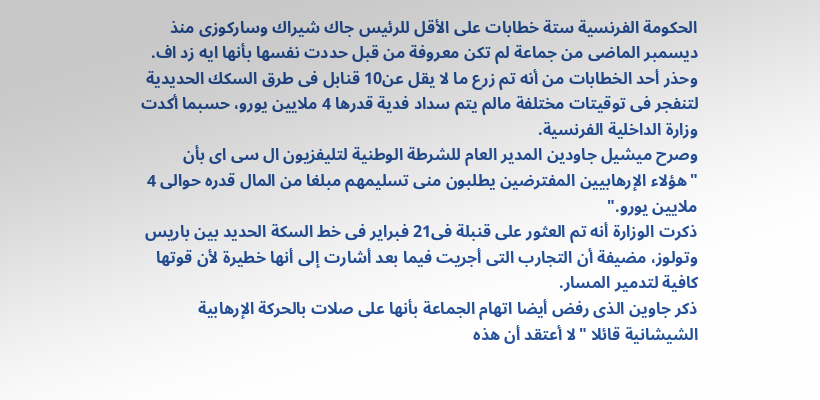الحكومة الفرنسية ستة خطابات على الأقل للرئيس جاك شيراك وساركوزى منذ ديسمبر الماضى من جماعة لم تكن معروفة من قبل حددت نفسها بأنها ايه زد اف. وحذر أحد الخطابات من أنه تم زرع ما لا يقل عن10 قنابل فى طرق السكك الحديدية لتنفجر فى توقيتات مختلفة مالم يتم سداد فدية قدرها 4 ملايين يورو، حسبما أكدت وزارة الداخلية الفرنسية.
وصرح ميشيل جاودين المدير العام للشرطة الوطنية لتليفزيون ال سى اى بأن "هؤلاء الإرهابيين المفترضين يطلبون منى تسليمهم مبلغا من المال قدره حوالى 4 ملايين يورو."
ذكرت الوزارة أنه تم العثور على قنبلة فى21 فبراير فى خط السكة الحديد بين باريس وتولوز، مضيفة أن التجارب التى أجريت فيما بعد أشارت إلى أنها خطيرة لأن قوتها كافية لتدمير المسار.
ذكر جاوين الذى رفض أيضا اتهام الجماعة بأنها على صلات بالحركة الإرهابية الشيشانية قائلا "لا أعتقد أن هذه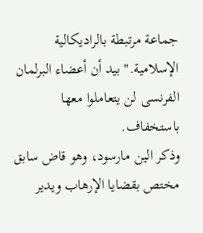جماعة مرتبطة بالراديكالية الإسلامية." بيد أن أعضاء البرلمان الفرنسى لن يتعاملوا معها باستخفاف.
وذكر الين مارسود، وهو قاض سابق مختص بقضايا الإرهاب ويدير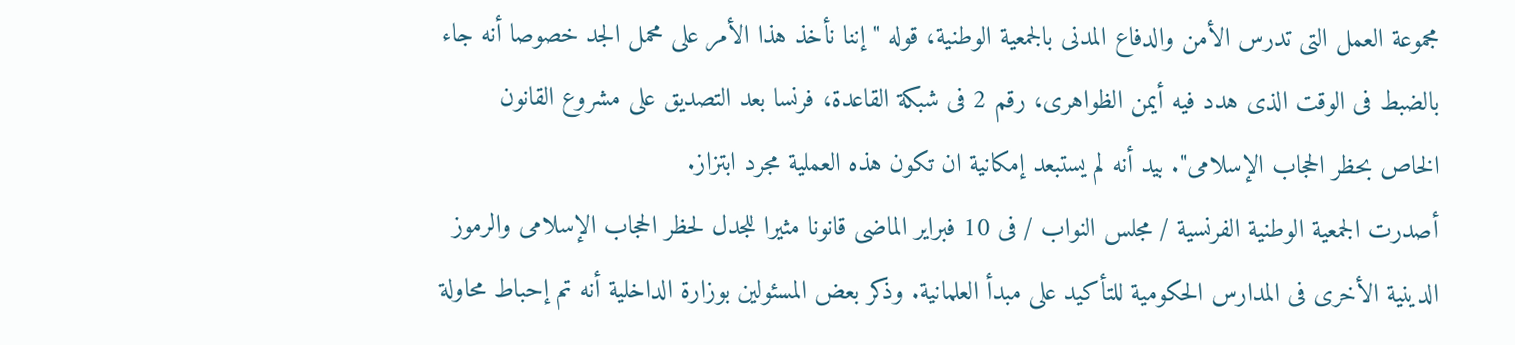مجموعة العمل التى تدرس الأمن والدفاع المدنى بالجمعية الوطنية، قوله "إننا نأخذ هذا الأمر على محمل الجد خصوصا أنه جاء بالضبط فى الوقت الذى هدد فيه أيمن الظواهرى، رقم 2 فى شبكة القاعدة، فرنسا بعد التصديق على مشروع القانون الخاص بحظر الحجاب الإسلامى". بيد أنه لم يستبعد إمكانية ان تكون هذه العملية مجرد ابتزاز.
أصدرت الجمعية الوطنية الفرنسية / مجلس النواب / فى 10 فبراير الماضى قانونا مثيرا للجدل لحظر الحجاب الإسلامى والرموز الدينية الأخرى فى المدارس الحكومية للتأكيد على مبدأ العلمانية. وذكر بعض المسئولين بوزارة الداخلية أنه تم إحباط محاولة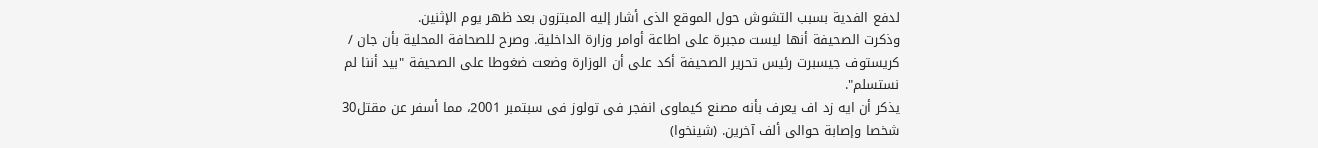لدفع الفدية بسبب التشوش حول الموقع الذى أشار إليه المبتزون بعد ظهر يوم الإثنين.
وذكرت الصحيفة أنها ليست مجبرة على اطاعة أوامر وزارة الداخلية. وصرح للصحافة المحلية بأن جان / كريستوف جيسبرت رئيس تحرير الصحيفة أكد على أن الوزارة وضعت ضغوطا على الصحيفة "بيد أننا لم نستسلم".
يذكر أن ايه زد اف يعرف بأنه مصنع كيماوى انفجر فى تولوز فى سبتمبر 2001، مما أسفر عن مقتل30 شخصا وإصابة حوالى ألف آخرين. (شينخوا)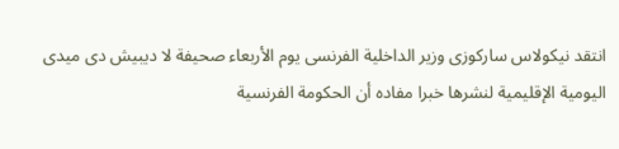انتقد نيكولاس ساركوزى وزير الداخلية الفرنسى يوم الأربعاء صحيفة لا ديبيش دى ميدى اليومية الإقليمية لنشرها خبرا مفاده أن الحكومة الفرنسية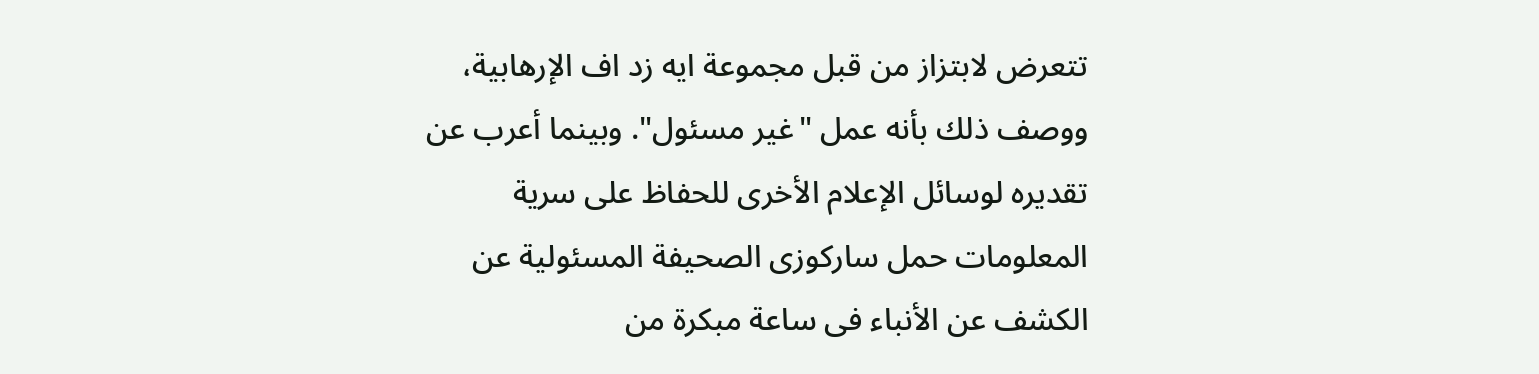تتعرض لابتزاز من قبل مجموعة ايه زد اف الإرهابية، ووصف ذلك بأنه عمل "غير مسئول". وبينما أعرب عن تقديره لوسائل الإعلام الأخرى للحفاظ على سرية المعلومات حمل ساركوزى الصحيفة المسئولية عن الكشف عن الأنباء فى ساعة مبكرة من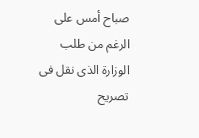صباح أمس على الرغم من طلب الوزارة الذى نقل فى تصريح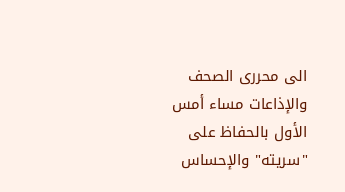الى محررى الصحف والإذاعات مساء أمس الأول بالحفاظ على "سريته" والإحساس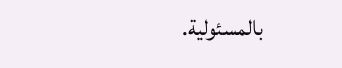بالمسئولية.